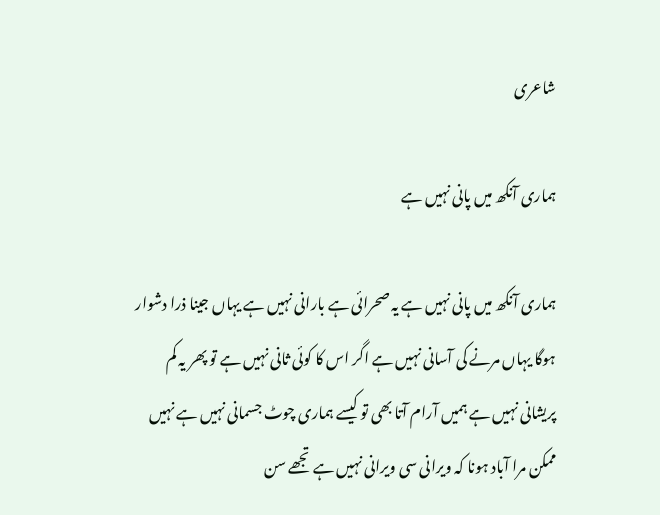شاعری

ہماری آنکھ میں پانی نہیں ہے

ہماری آنکھ میں پانی نہیں ہے یہ صحرائی ہے بارانی نہیں ہے یہاں جینا ذرا دشوار ہوگا یہاں مرنے کی آسانی نہیں ہے اگر اس کا کوئی ثانی نہیں ہے تو پھر یہ کم پریشانی نہیں ہے ہمیں آرام آتا بھی تو کیسے ہماری چوٹ جسمانی نہیں ہے نہیں ممکن مرا آباد ہونا کہ ویرانی سی ویرانی نہیں ہے تجھے سن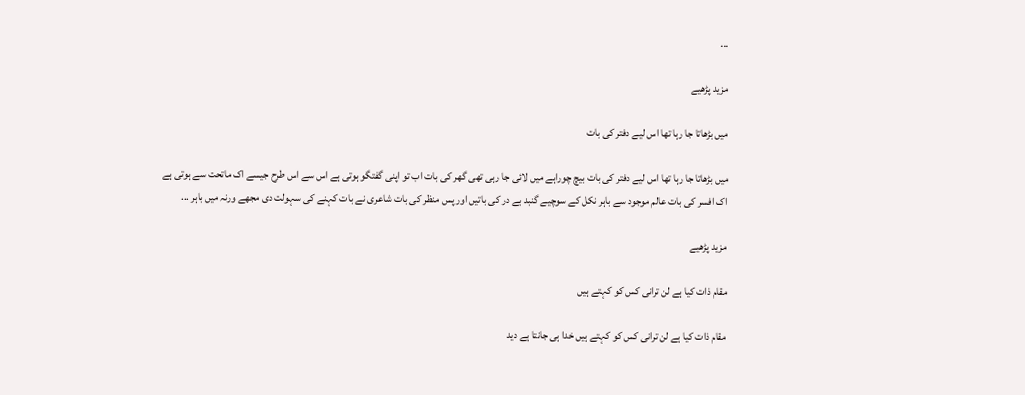...

مزید پڑھیے

میں بڑھاتا جا رہا تھا اس لیے دفتر کی بات

میں بڑھاتا جا رہا تھا اس لیے دفتر کی بات بیچ چوراہے میں لائی جا رہی تھی گھر کی بات اب تو اپنی گفتگو ہوتی ہے اس سے اس طرح جیسے اک ماتحت سے ہوتی ہے اک افسر کی بات عالم موجود سے باہر نکل کے سوچیے گنبد بے در کی باتیں اور پس منظر کی بات شاعری نے بات کہنے کی سہولت دی مجھے ورنہ میں باہر ...

مزید پڑھیے

مقام ذات کیا ہے لن ترانی کس کو کہتے ہیں

مقام ذات کیا ہے لن ترانی کس کو کہتے ہیں خدا ہی جانتا ہے دید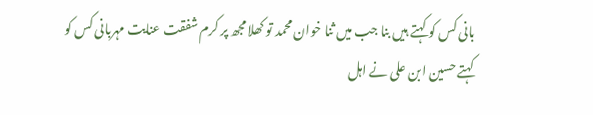بانی کس کو کہتے ہیں بنا جب میں ثنا خوان محمد تو کھلا مجھ پر کرم شفقت عنایت مہربانی کس کو کہتے حسین ابن علی نے اہل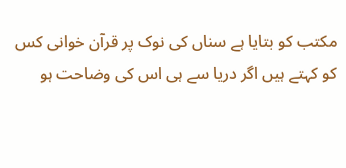مکتب کو بتایا ہے سناں کی نوک پر قرآن خوانی کس کو کہتے ہیں اگر دریا سے ہی اس کی وضاحت ہو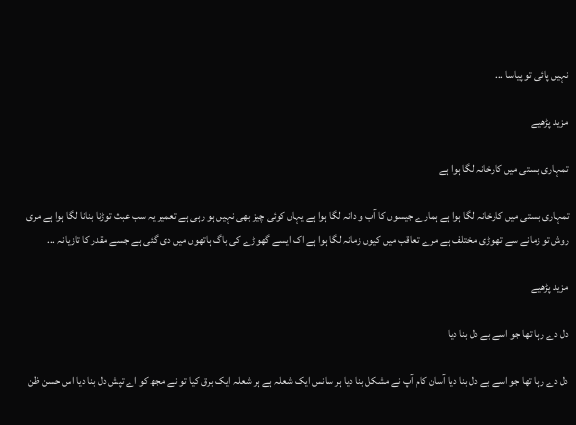نہیں پائی تو پیاسا ...

مزید پڑھیے

تمہاری بستی میں کارخانہ لگا ہوا ہے

تمہاری بستی میں کارخانہ لگا ہوا ہے ہمارے جیسوں کا آب و دانہ لگا ہوا ہے یہاں کوئی چیز بھی نہیں ہو رہی ہے تعمیر یہ سب عبث توڑنا بنانا لگا ہوا ہے مری روش تو زمانے سے تھوڑی مختلف ہے مرے تعاقب میں کیوں زمانہ لگا ہوا ہے اک ایسے گھوڑے کی باگ ہاتھوں میں دی گئی ہے جسے مقدر کا تازیانہ ...

مزید پڑھیے

دل دے رہا تھا جو اسے بے دل بنا دیا

دل دے رہا تھا جو اسے بے دل بنا دیا آسان کام آپ نے مشکل بنا دیا ہر سانس ایک شعلہ ہے ہر شعلہ ایک برق کیا تو نے مجھ کو اے تپش دل بنا دیا اس حسن ظن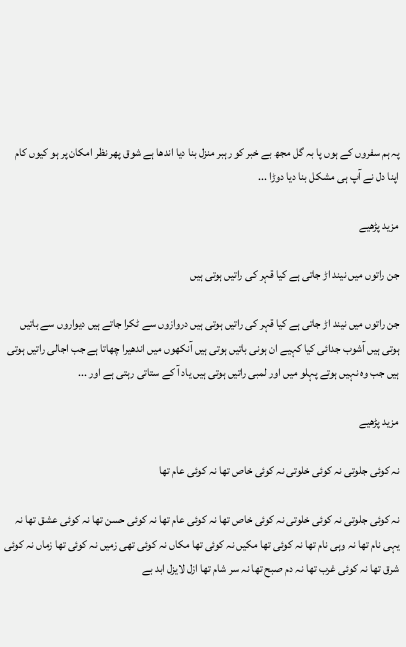پہ ہم سفروں کے ہوں پا بہ گل مجھ بے خبر کو رہبر منزل بنا دیا اندھا ہے شوق پھر نظر امکان پر ہو کیوں کام اپنا دل نے آپ ہی مشکل بنا دیا دوڑا ...

مزید پڑھیے

جن راتوں میں نیند اڑ جاتی ہے کیا قہر کی راتیں ہوتی ہیں

جن راتوں میں نیند اڑ جاتی ہے کیا قہر کی راتیں ہوتی ہیں دروازوں سے ٹکرا جاتے ہیں دیواروں سے باتیں ہوتی ہیں آشوب جدائی کیا کہیے ان ہونی باتیں ہوتی ہیں آنکھوں میں اندھیرا چھاتا ہے جب اجالی راتیں ہوتی ہیں جب وہ نہیں ہوتے پہلو میں اور لمبی راتیں ہوتی ہیں یاد آ کے ستاتی رہتی ہے اور ...

مزید پڑھیے

نہ کوئی جلوتی نہ کوئی خلوتی نہ کوئی خاص تھا نہ کوئی عام تھا

نہ کوئی جلوتی نہ کوئی خلوتی نہ کوئی خاص تھا نہ کوئی عام تھا نہ کوئی حسن تھا نہ کوئی عشق تھا نہ یہی نام تھا نہ وہی نام تھا نہ کوئی تھا مکیں نہ کوئی تھا مکاں نہ کوئی تھی زمیں نہ کوئی تھا زماں نہ کوئی شرق تھا نہ کوئی غرب تھا نہ دم صبح تھا نہ سر شام تھا ازل لایزل ابد بے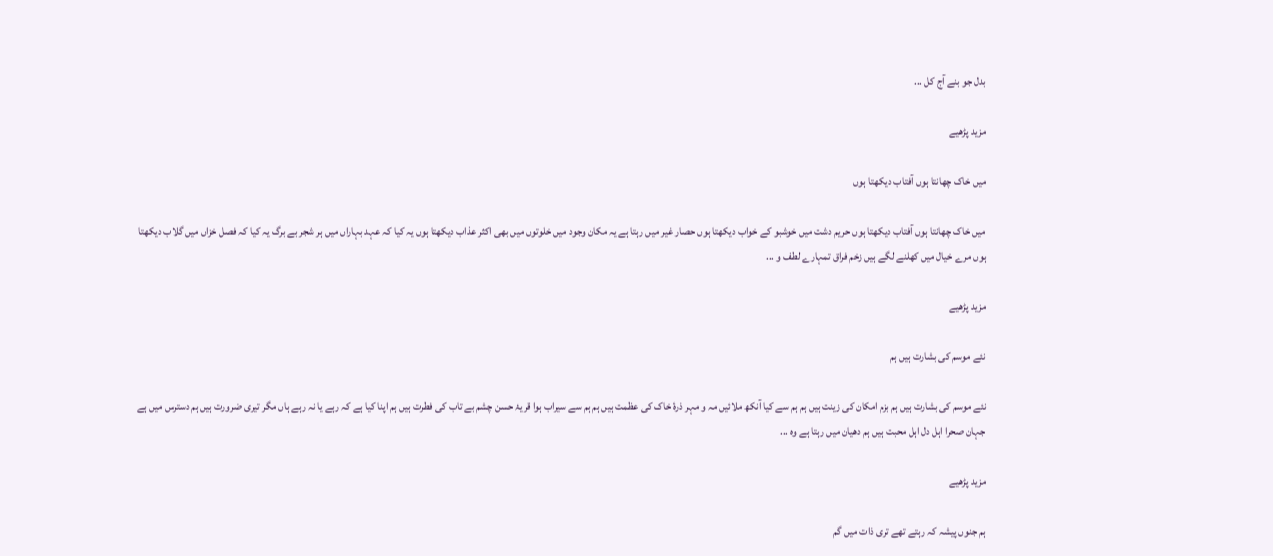بدل جو بنے آج کل ...

مزید پڑھیے

میں خاک چھانتا ہوں آفتاب دیکھتا ہوں

میں خاک چھانتا ہوں آفتاب دیکھتا ہوں حریم دشت میں خوشبو کے خواب دیکھتا ہوں حصار غیر میں رہتا ہے یہ مکان وجود میں خلوتوں میں بھی اکثر عذاب دیکھتا ہوں یہ کیا کہ عہد بہاراں میں ہر شجر بے برگ یہ کیا کہ فصل خزاں میں گلاب دیکھتا ہوں مرے خیال میں کھلنے لگے ہیں زخم فراق تمہارے لطف و ...

مزید پڑھیے

نئے موسم کی بشارت ہیں ہم

نئے موسم کی بشارت ہیں ہم بزم امکان کی زینت ہیں ہم ہم سے کیا آنکھ ملائیں مہ و مہر ذرۂ خاک کی عظمت ہیں ہم ہم سے سیراب ہوا قریۂ حسن چشم بے تاب کی فطرت ہیں ہم اپنا کیا ہے کہ رہے یا نہ رہے ہاں مگر تیری ضرورت ہیں ہم دسترس میں ہے جہان صحرا اہل دل اہل محبت ہیں ہم دھیان میں رہتا ہے وہ ...

مزید پڑھیے

ہم جنوں پیشہ کہ رہتے تھے تری ذات میں گم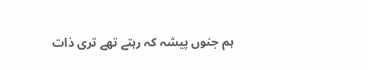ہم جنوں پیشہ کہ رہتے تھے تری ذات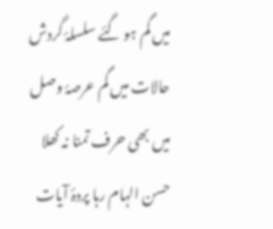میں گم ہو گئے سلسلۂ گردش حالات میں گم عرصۂ وصل میں بھی حرف تمنا نہ کھلا حسن الہام رہا پردۂ آیات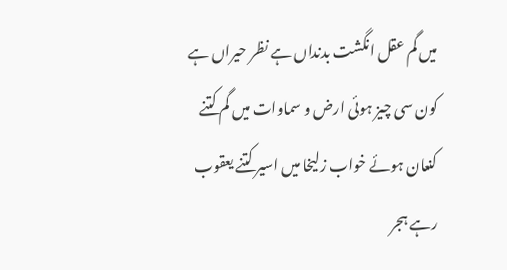میں گم عقل انگشت بدنداں ہے نظر حیراں ہے کون سی چیز ہوئی ارض و سماوات میں گم کتنے کنعان ہوئے خواب زلیخا میں اسیر کتنے یعقوب رہے ہجر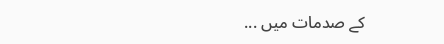کے صدمات میں ...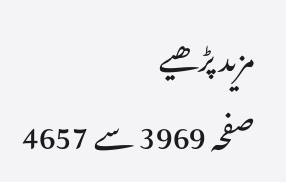مزید پڑھیے
صفحہ 3969 سے 4657